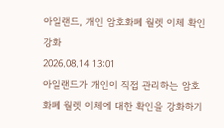아일랜드, 개인 암호화폐 월렛 이체 확인 강화
2026.08.14 13:01
아일랜드가 개인이 직접 관리하는 암호화폐 월렛 이체에 대한 확인을 강화하기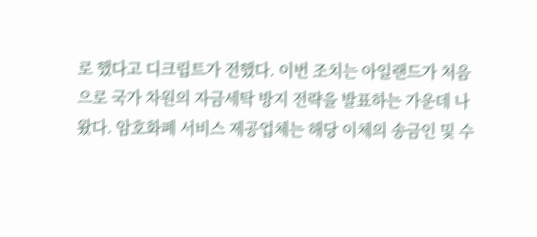로 했다고 디크립트가 전했다. 이번 조치는 아일랜드가 처음으로 국가 차원의 자금세탁 방지 전략을 발표하는 가운데 나왔다. 암호화폐 서비스 제공업체는 해당 이체의 송금인 및 수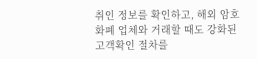취인 정보를 확인하고, 해외 암호화폐 업체와 거래할 때도 강화된 고객확인 절차를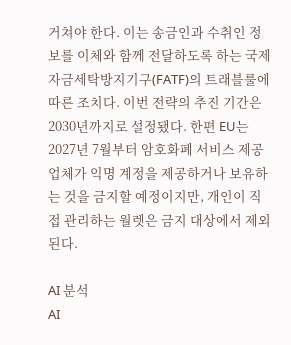거쳐야 한다. 이는 송금인과 수취인 정보를 이체와 함께 전달하도록 하는 국제자금세탁방지기구(FATF)의 트래블룰에 따른 조치다. 이번 전략의 추진 기간은 2030년까지로 설정됐다. 한편 EU는 2027년 7월부터 암호화폐 서비스 제공업체가 익명 계정을 제공하거나 보유하는 것을 금지할 예정이지만, 개인이 직접 관리하는 월렛은 금지 대상에서 제외된다.

AI 분석
AI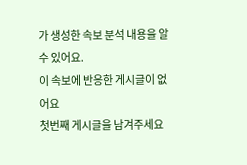가 생성한 속보 분석 내용을 알 수 있어요.
이 속보에 반응한 게시글이 없어요
첫번째 게시글을 남겨주세요